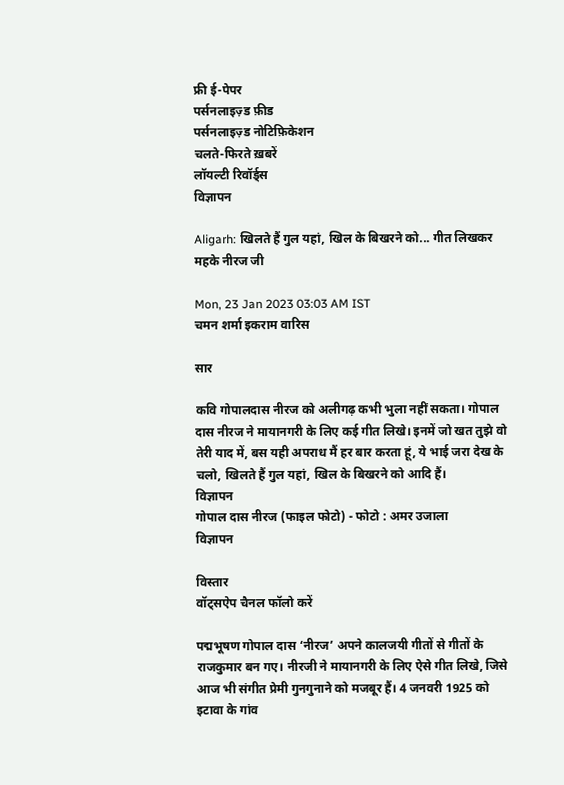फ्री ई-पेपर
पर्सनलाइज़्ड फ़ीड
पर्सनलाइज़्ड नोटिफ़िकेशन
चलते-फिरते ख़बरें
लॉयल्टी रिवॉर्ड्स
विज्ञापन

Aligarh: खिलते हैं गुल यहां, खिल के बिखरने को... गीत लिखकर महके नीरज जी

Mon, 23 Jan 2023 03:03 AM IST
चमन शर्मा इकराम वारिस

सार

कवि गोपालदास नीरज को अलीगढ़ कभी भुला नहीं सकता। गोपाल दास नीरज ने मायानगरी के लिए कई गीत लिखे। इनमें जो खत तुझे वो तेरी याद में, बस यही अपराध मैं हर बार करता हूं, ये भाई जरा देख के चलो, खिलते हैं गुल यहां, खिल के बिखरने को आदि हैं।
विज्ञापन
गोपाल दास नीरज (फाइल फोटो) - फोटो : अमर उजाला
विज्ञापन

विस्तार
वॉट्सऐप चैनल फॉलो करें

पद्मभूषण गोपाल दास ‘नीरज’ अपने कालजयी गीतों से गीतों के राजकुमार बन गए। नीरजी ने मायानगरी के लिए ऐसे गीत लिखे, जिसे आज भी संगीत प्रेमी गुनगुनाने को मजबूर हैं। 4 जनवरी 1925 को इटावा के गांव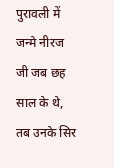पुरावली में जन्मे नीरज जी जब छह साल के थे, तब उनके सिर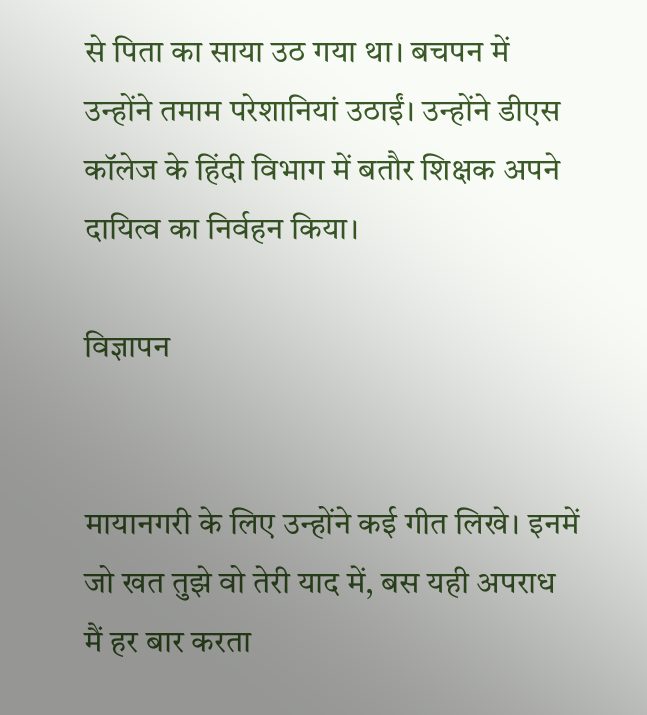से पिता का साया उठ गया था। बचपन में उन्होंने तमाम परेशानियां उठाईं। उन्होंने डीएस कॉलेज के हिंदी विभाग में बतौर शिक्षक अपने दायित्व का निर्वहन किया।

विज्ञापन


मायानगरी के लिए उन्होंने कई गीत लिखे। इनमें जो खत तुझे वो तेरी याद में, बस यही अपराध मैं हर बार करता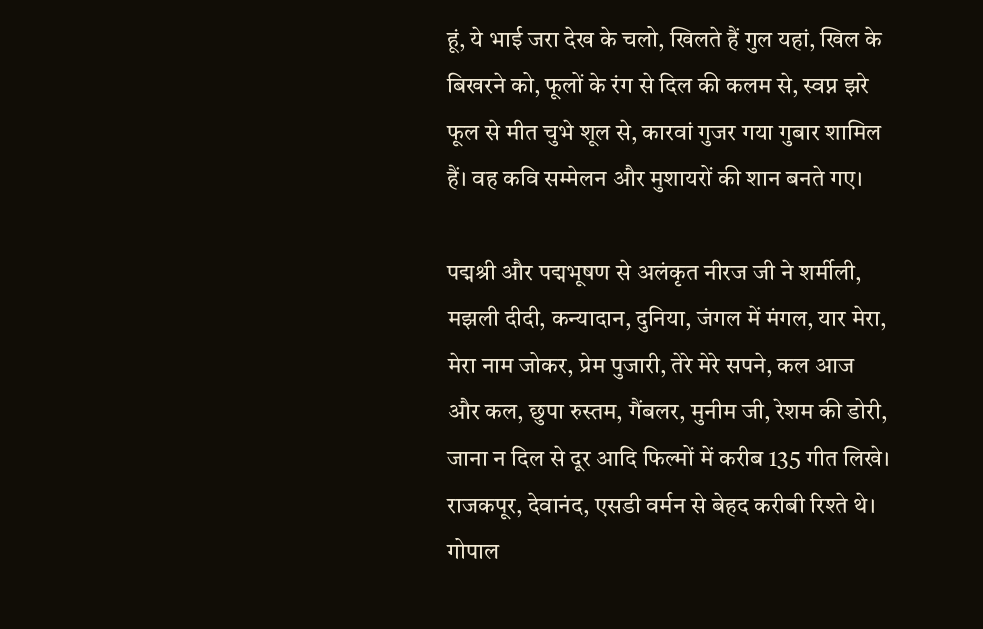हूं, ये भाई जरा देख के चलो, खिलते हैं गुल यहां, खिल के बिखरने को, फूलों के रंग से दिल की कलम से, स्वप्न झरे फूल से मीत चुभे शूल से, कारवां गुजर गया गुबार शामिल हैं। वह कवि सम्मेलन और मुशायरों की शान बनते गए।

पद्मश्री और पद्मभूषण से अलंकृत नीरज जी ने शर्मीली, मझली दीदी, कन्यादान, दुनिया, जंगल में मंगल, यार मेरा, मेरा नाम जोकर, प्रेम पुजारी, तेरे मेरे सपने, कल आज और कल, छुपा रुस्तम, गैंबलर, मुनीम जी, रेशम की डोरी, जाना न दिल से दूर आदि फिल्मों में करीब 135 गीत लिखे। राजकपूर, देवानंद, एसडी वर्मन से बेहद करीबी रिश्ते थे। गोपाल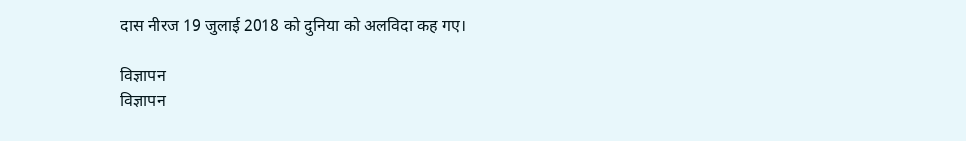दास नीरज 19 जुलाई 2018 को दुनिया को अलविदा कह गए।

विज्ञापन
विज्ञापन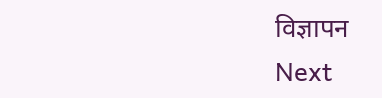विज्ञापन
Next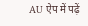AU ऐप में पढ़ें